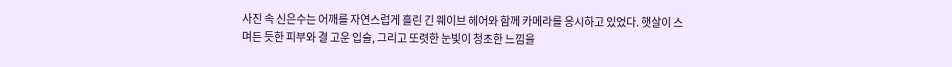사진 속 신은수는 어깨를 자연스럽게 흘린 긴 웨이브 헤어와 함께 카메라를 응시하고 있었다. 햇살이 스며든 듯한 피부와 결 고운 입술, 그리고 또렷한 눈빛이 청초한 느낌을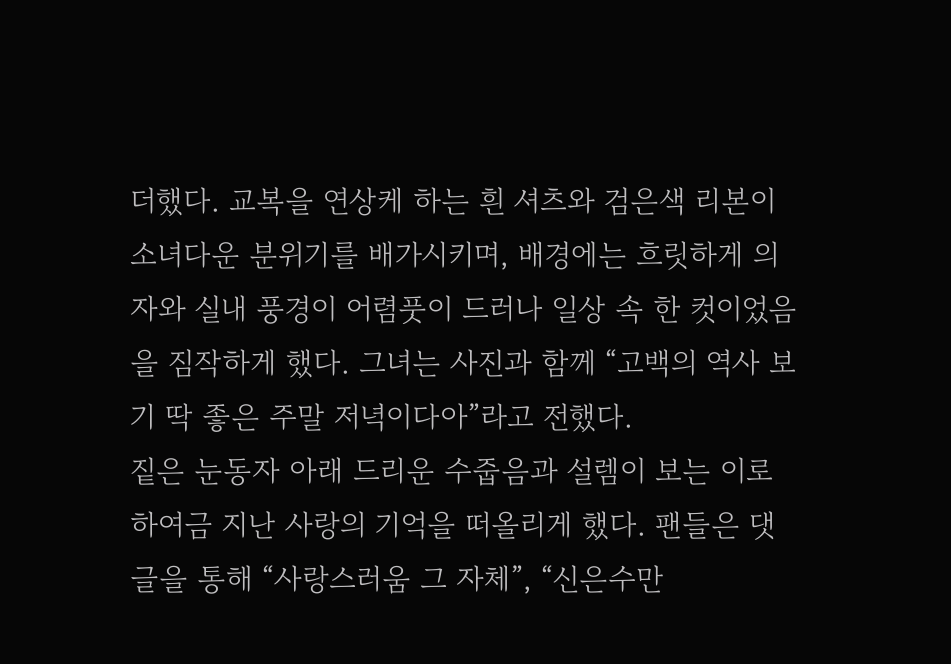더했다. 교복을 연상케 하는 흰 셔츠와 검은색 리본이 소녀다운 분위기를 배가시키며, 배경에는 흐릿하게 의자와 실내 풍경이 어렴풋이 드러나 일상 속 한 컷이었음을 짐작하게 했다. 그녀는 사진과 함께 “고백의 역사 보기 딱 좋은 주말 저녁이다아”라고 전했다.
짙은 눈동자 아래 드리운 수줍음과 설렘이 보는 이로 하여금 지난 사랑의 기억을 떠올리게 했다. 팬들은 댓글을 통해 “사랑스러움 그 자체”, “신은수만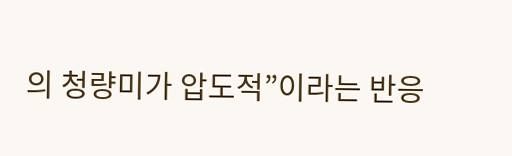의 청량미가 압도적”이라는 반응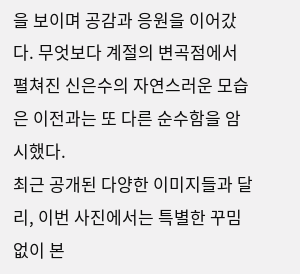을 보이며 공감과 응원을 이어갔다. 무엇보다 계절의 변곡점에서 펼쳐진 신은수의 자연스러운 모습은 이전과는 또 다른 순수함을 암시했다.
최근 공개된 다양한 이미지들과 달리, 이번 사진에서는 특별한 꾸밈 없이 본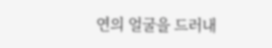연의 얼굴을 드러내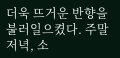더욱 뜨거운 반향을 불러일으켰다. 주말 저녁, 소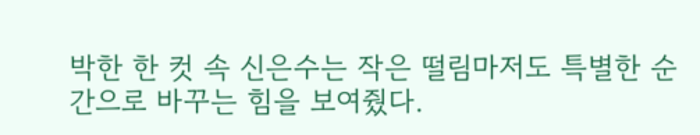박한 한 컷 속 신은수는 작은 떨림마저도 특별한 순간으로 바꾸는 힘을 보여줬다.